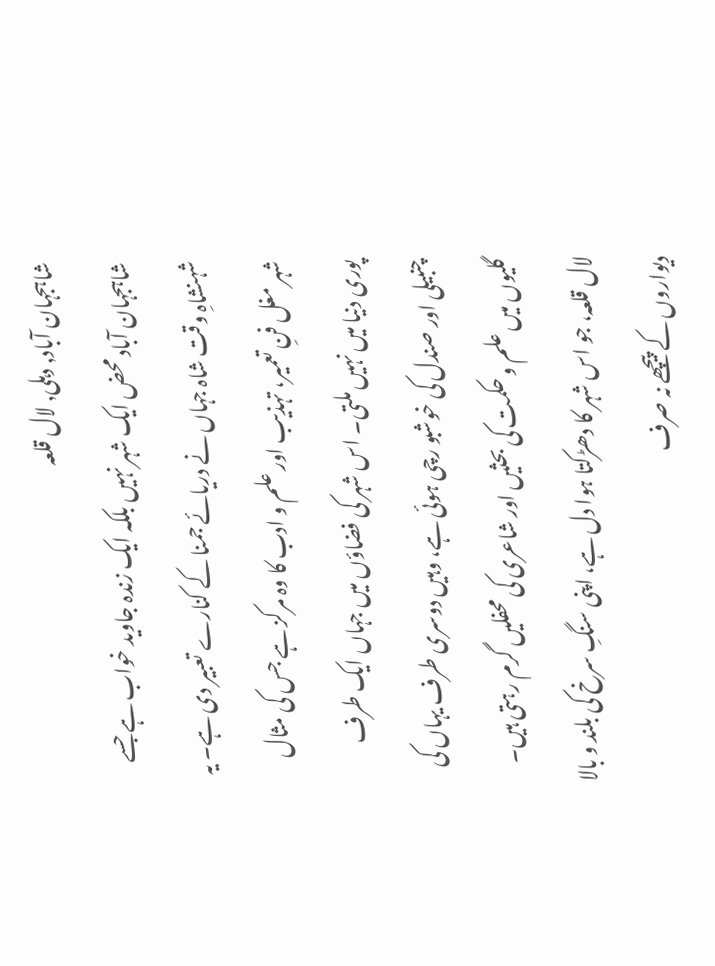شاہجہان آباد, دہلی, لال قلعہ
شاہجہان آباد محض ایک شہر نہیں بلکہ ایک زندہ جاوید خواب ہے جسے شہنشاہِ وقت شاہ جہاں نے دریائے جمنا کے کنارے تعبیر دی ہے۔ یہ شہر مغل فنِ تعمیر، تہذیب اور علم و ادب کا وہ مرکز ہے جس کی مثال پوری دنیا میں نہیں ملتی۔ اس شہر کی فضاؤں میں جہاں ایک طرف چنبیلی اور صندل کی خوشبو رچی ہوئی ہے، وہیں دوسری طرف یہاں کی گلیوں میں علم و حکمت کی بحثیں اور شاعری کی محفلیں گرم رہتی ہیں۔ لال قلعہ، جو اس شہر کا دھڑکتا ہوا دل ہے، اپنی سنگِ سرخ کی بلند و بالا دیواروں کے پیچھے نہ صرف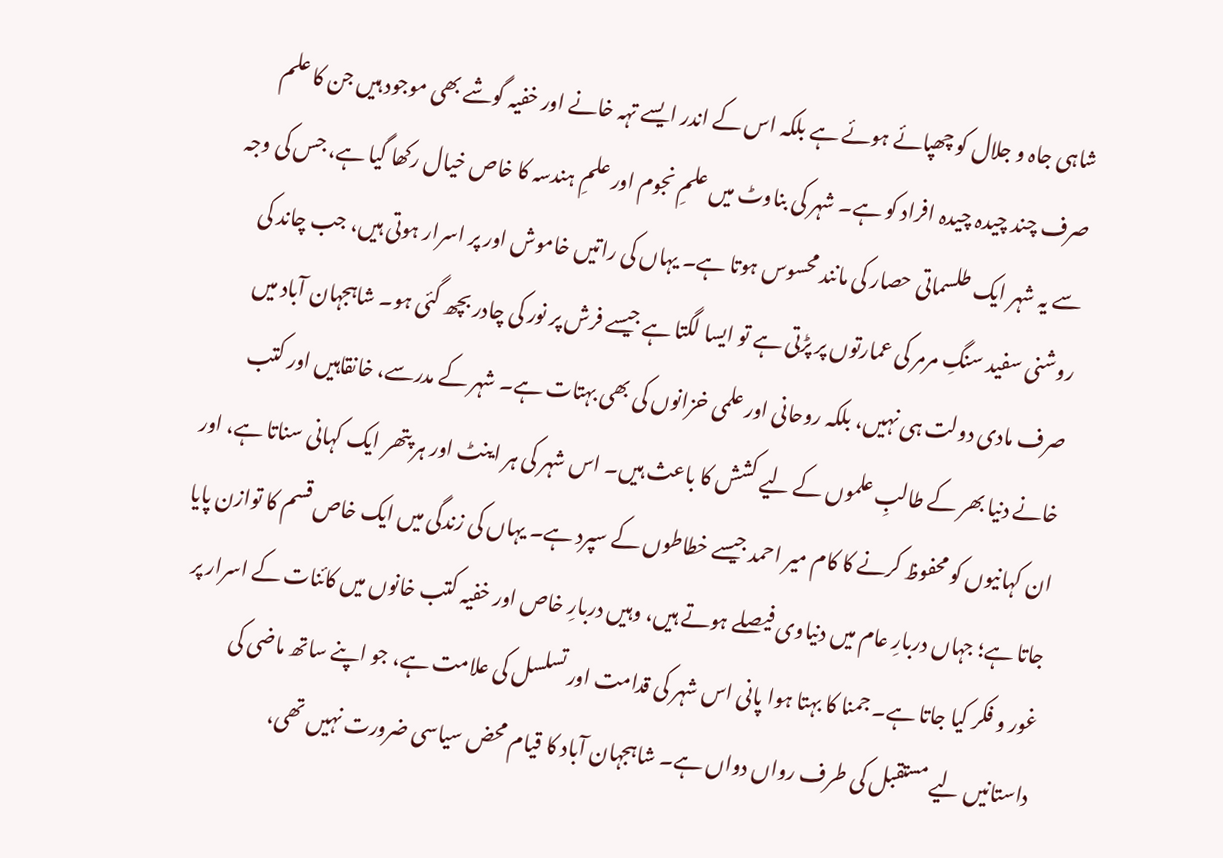شاہی جاہ و جلال کو چھپائے ہوئے ہے بلکہ اس کے اندر ایسے تہہ خانے اور خفیہ گوشے بھی موجود ہیں جن کا علم صرف چند چیدہ چیدہ افراد کو ہے۔ شہر کی بناوٹ میں علمِ نجوم اور علمِ ہندسہ کا خاص خیال رکھا گیا ہے، جس کی وجہ سے یہ شہر ایک طلسماتی حصار کی مانند محسوس ہوتا ہے۔ یہاں کی راتیں خاموش اور پر اسرار ہوتی ہیں، جب چاند کی روشنی سفید سنگِ مرمر کی عمارتوں پر پڑتی ہے تو ایسا لگتا ہے جیسے فرش پر نور کی چادر بچھ گئی ہو۔ شاہجہان آباد میں صرف مادی دولت ہی نہیں، بلکہ روحانی اور علمی خزانوں کی بھی بہتات ہے۔ شہر کے مدرسے، خانقاہیں اور کتب خانے دنیا بھر کے طالبِ علموں کے لیے کشش کا باعث ہیں۔ اس شہر کی ہر اینٹ اور ہر پتھر ایک کہانی سناتا ہے، اور ان کہانیوں کو محفوظ کرنے کا کام میر احمد جیسے خطاطوں کے سپرد ہے۔ یہاں کی زندگی میں ایک خاص قسم کا توازن پایا جاتا ہے؛ جہاں دربارِ عام میں دنیاوی فیصلے ہوتے ہیں، وہیں دربارِ خاص اور خفیہ کتب خانوں میں کائنات کے اسرار پر غور و فکر کیا جاتا ہے۔ جمنا کا بہتا ہوا پانی اس شہر کی قدامت اور تسلسل کی علامت ہے، جو اپنے ساتھ ماضی کی داستانیں لیے مستقبل کی طرف رواں دواں ہے۔ شاہجہان آباد کا قیام محض سیاسی ضرورت نہیں تھی،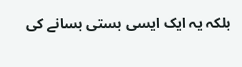بلکہ یہ ایک ایسی بستی بسانے کی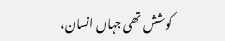کوشش تھی جہاں انسان،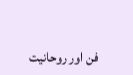فن اور روحانیت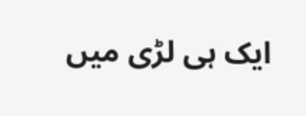ایک ہی لڑی میں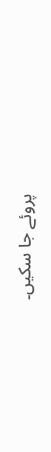پروئے جا سکیں۔